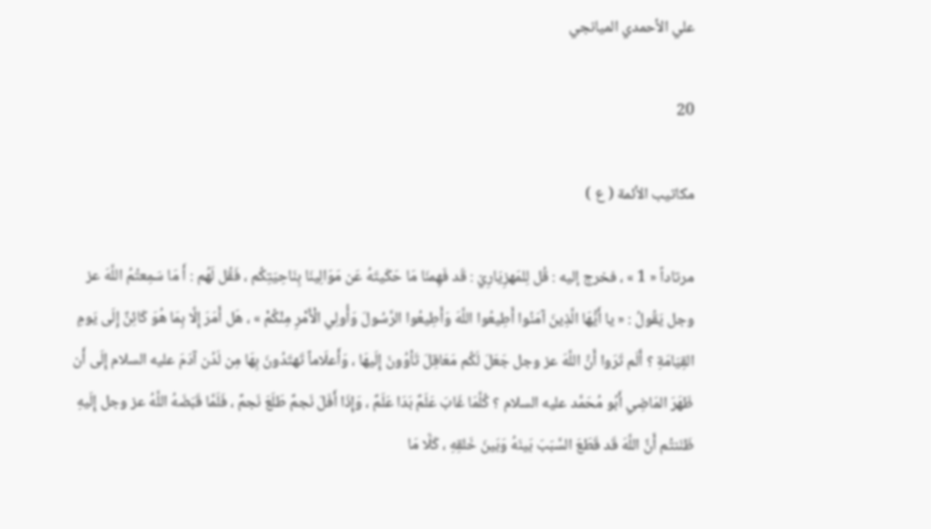علي الأحمدي الميانجي

20

مكاتيب الأئمة ( ع )

مرتاداً « 1 » ، فخرج إليه : قُل لِلمَهزِيَارِيّ : قَد فَهِمنَا مَا حَكَيتَهُ عَن مَوَالِينَا بِنَاحِيَتِكُم ، فَقُل لَهُم : أَ مَا سَمِعتُمُ اللَّهَ عز وجل يَقُولُ : « يا أَيُّهَا الَّذِينَ آمَنُوا أَطِيعُوا اللَّهَ وَأَطِيعُوا الرَّسُولَ وَأُولِي الْأَمْرِ مِنْكُمْ » ، هَل أَمَرَ إِلَّا بِمَا هُوَ كَائِنٌ إِلَى يَومِ القِيَامَةِ ؟ أَلَم تَرَوا أَنَّ اللَّهَ عز وجل جَعَلَ لَكُم مَعَاقِلَ تَأوُونَ إِلَيهَا ، وَأَعلَاماً تَهتَدُونَ بِهَا مِن لَدُن آدَمَ عليه السلام إِلَى أَن ظَهَرَ المَاضِي أَبُو مُحَمَّد عليه السلام ؟ كُلَّمَا غَابَ عَلَمٌ بَدَا عَلَمٌ ، وَإِذَا أَفَلَ نَجمٌ طَلَعَ نَجمٌ ، فَلَمَّا قَبَضَهُ اللَّهُ عز وجل إِلَيهِ ظَنَنتُم أَنَّ اللَّهَ قَد قَطَعَ السَّبَبَ بَينَهُ وَبَينَ خَلقِهِ ، كَلَّا مَا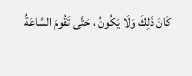كَانَ ذَلِكَ وَلَا يَكُونُ ، حَتَّى تَقُومَ السَّاعَةُ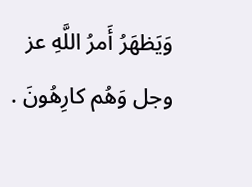وَيَظهَرُ أَمرُ اللَّهِ عز وجل وَهُم كارِهُونَ .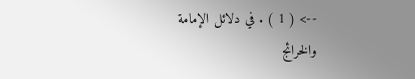--> ( 1 ) . في دلائل الإمامة والخرائج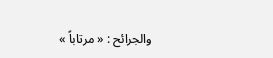والجرائح : « مرتاباً »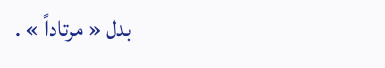بدل « مرتاداً » .